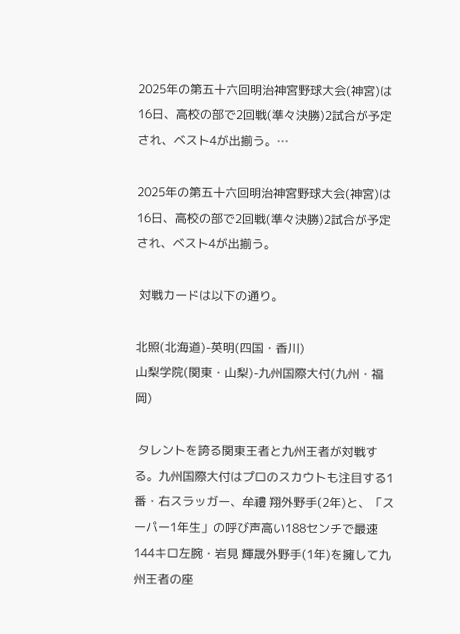2025年の第五十六回明治神宮野球大会(神宮)は16日、高校の部で2回戦(準々決勝)2試合が予定され、ベスト4が出揃う。…

2025年の第五十六回明治神宮野球大会(神宮)は16日、高校の部で2回戦(準々決勝)2試合が予定され、ベスト4が出揃う。

 対戦カードは以下の通り。

北照(北海道)-英明(四国・香川)
山梨学院(関東・山梨)-九州国際大付(九州・福岡)

 タレントを誇る関東王者と九州王者が対戦する。九州国際大付はプロのスカウトも注目する1番・右スラッガー、牟禮 翔外野手(2年)と、「スーパー1年生」の呼び声高い188センチで最速144キロ左腕・岩見 輝晟外野手(1年)を擁して九州王者の座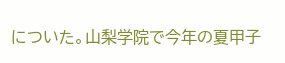についた。山梨学院で今年の夏甲子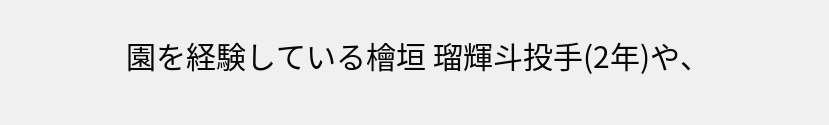園を経験している檜垣 瑠輝斗投手(2年)や、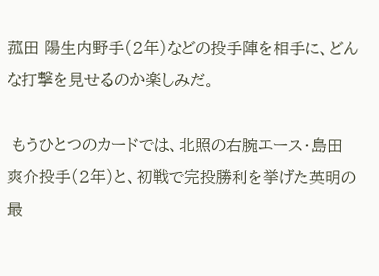菰田 陽生内野手(2年)などの投手陣を相手に、どんな打撃を見せるのか楽しみだ。

 もうひとつのカードでは、北照の右腕エース・島田 爽介投手(2年)と、初戦で完投勝利を挙げた英明の最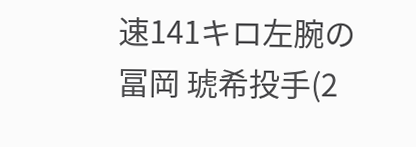速141キロ左腕の冨岡 琥希投手(2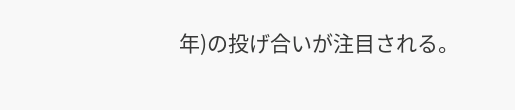年)の投げ合いが注目される。